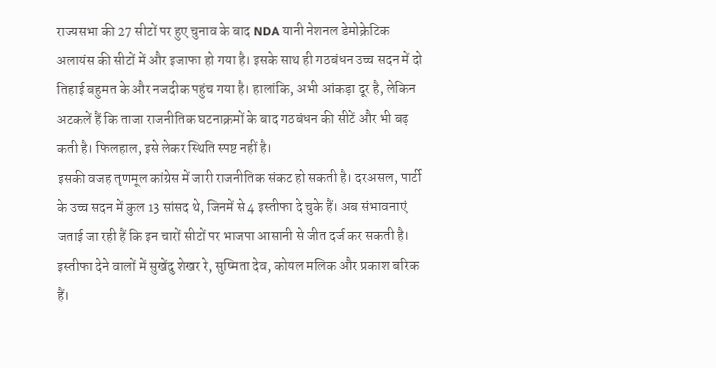राज्यसभा की 27 सीटों पर हुए चुनाव के बाद NDA यानी नेशनल डेमोक्रेटिक अलायंस की सीटों में और इजाफा हो गया है। इसके साथ ही गठबंधन उच्च सदन में दो तिहाई बहुमत के और नजदीक पहुंच गया है। हालांकि, अभी आंकड़ा दूर है, लेकिन अटकलें हैं कि ताजा राजनीतिक घटनाक्रमों के बाद गठबंधन की सीटें और भी बढ़ कती है। फिलहाल, इसे लेकर स्थिति स्पष्ट नहीं है।
इसकी वजह तृणमूल कांग्रेस में जारी राजनीतिक संकट हो सकती है। दरअसल, पार्टी के उच्च सदन में कुल 13 सांसद थे, जिनमें से 4 इस्तीफा दे चुके हैं। अब संभावनाएं जताई जा रही हैं कि इन चारों सीटों पर भाजपा आसानी से जीत दर्ज कर सकती है। इस्तीफा देने वालों में सुखेंदु शेखर रे, सुष्मिता देव, कोयल मलिक और प्रकाश बरिक हैं।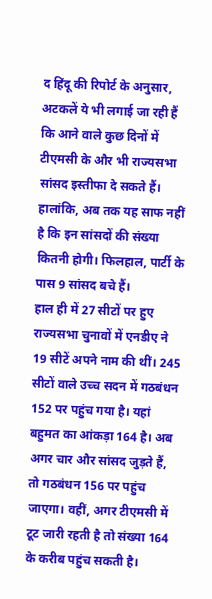द हिंदू की रिपोर्ट के अनुसार, अटकलें ये भी लगाई जा रही हैं कि आने वाले कुछ दिनों में टीएमसी के और भी राज्यसभा सांसद इस्तीफा दे सकते हैं। हालांकि, अब तक यह साफ नहीं है कि इन सांसदों की संख्या कितनी होगी। फिलहाल, पार्टी के पास 9 सांसद बचे हैं।
हाल ही में 27 सीटों पर हुए राज्यसभा चुनावों में एनडीए ने 19 सीटें अपने नाम की थीं। 245 सीटों वाले उच्च सदन में गठबंधन 152 पर पहुंच गया है। यहां बहुमत का आंकड़ा 164 है। अब अगर चार और सांसद जुड़ते हैं, तो गठबंधन 156 पर पहुंच जाएगा। वहीं, अगर टीएमसी में टूट जारी रहती है तो संख्या 164 के करीब पहुंच सकती है।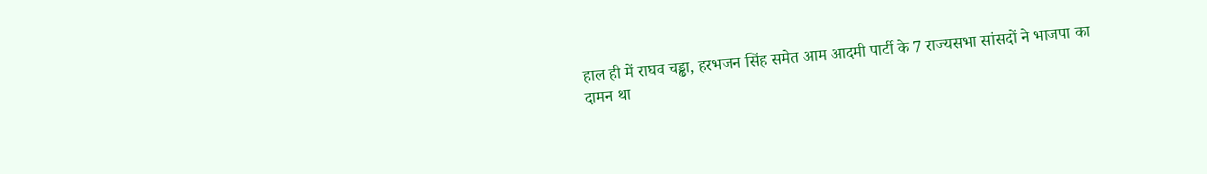हाल ही में राघव चड्ढा, हरभजन सिंह समेत आम आदमी पार्टी के 7 राज्यसभा सांसदों ने भाजपा का दामन था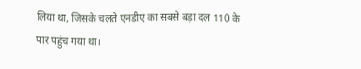लिया था, जिसके चलते एनडीए का सबसे बड़ा दल 110 के पार पहुंच गया था।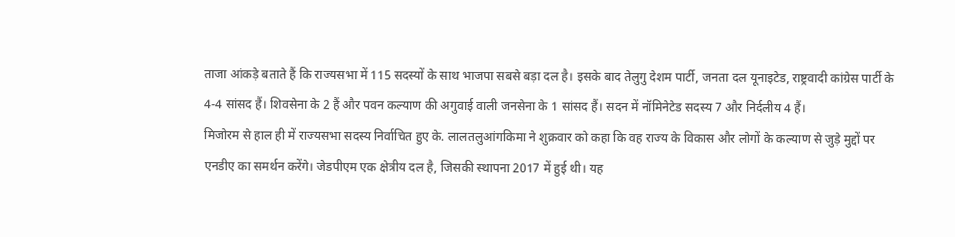ताजा आंकड़े बताते हैं कि राज्यसभा में 115 सदस्यों के साथ भाजपा सबसे बड़ा दल है। इसके बाद तेलुगु देशम पार्टी, जनता दल यूनाइटेड, राष्ट्रवादी कांग्रेस पार्टी के 4-4 सांसद हैं। शिवसेना के 2 हैं और पवन कल्याण की अगुवाई वाली जनसेना के 1 सांसद हैं। सदन में नॉमिनेटेड सदस्य 7 और निर्दलीय 4 हैं।
मिजोरम से हाल ही में राज्यसभा सदस्य निर्वाचित हुए के. लालतलुआंगकिमा ने शुक्रवार को कहा कि वह राज्य के विकास और लोगों के कल्याण से जुड़े मुद्दों पर एनडीए का समर्थन करेंगे। जेडपीएम एक क्षेत्रीय दल है, जिसकी स्थापना 2017 में हुई थी। यह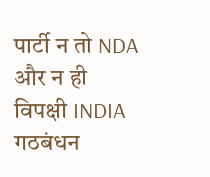पार्टी न तो NDA और न ही विपक्षी INDIA गठबंधन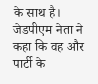के साथ है। जेडपीएम नेता ने कहा कि वह और पार्टी के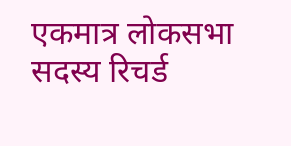एकमात्र लोकसभा सदस्य रिचर्ड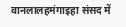वानलालहमंगाइहा संसद में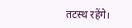तटस्थ रहेंगे।